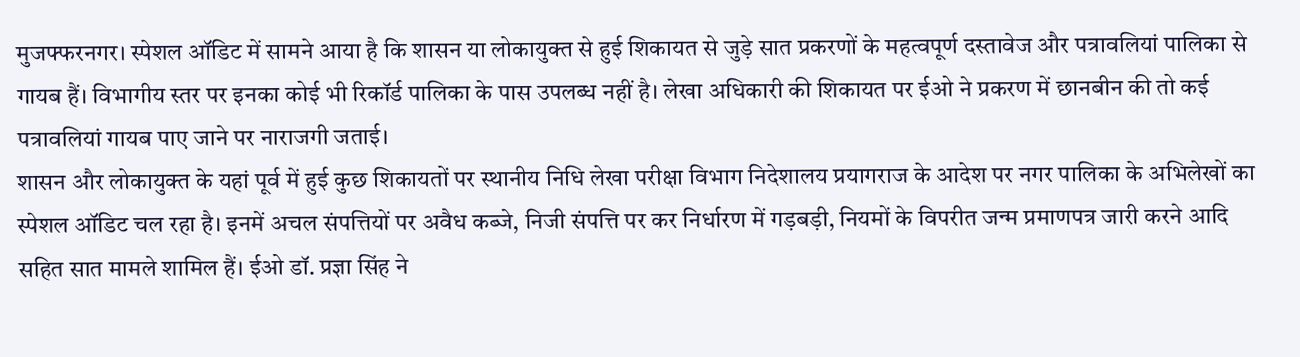मुजफ्फरनगर। स्पेशल ऑडिट में सामने आया है कि शासन या लोकायुक्त से हुई शिकायत से जुड़े सात प्रकरणों के महत्वपूर्ण दस्तावेज और पत्रावलियां पालिका से गायब हैं। विभागीय स्तर पर इनका कोई भी रिकॉर्ड पालिका के पास उपलब्ध नहीं है। लेखा अधिकारी की शिकायत पर ईओ ने प्रकरण में छानबीन की तो कई पत्रावलियां गायब पाए जाने पर नाराजगी जताई।
शासन और लोकायुक्त के यहां पूर्व में हुई कुछ शिकायतों पर स्थानीय निधि लेखा परीक्षा विभाग निदेशालय प्रयागराज के आदेश पर नगर पालिका के अभिलेखों का स्पेशल ऑडिट चल रहा है। इनमें अचल संपत्तियों पर अवैध कब्जे, निजी संपत्ति पर कर निर्धारण में गड़बड़ी, नियमों के विपरीत जन्म प्रमाणपत्र जारी करने आदि सहित सात मामले शामिल हैं। ईओ डॉ. प्रज्ञा सिंह ने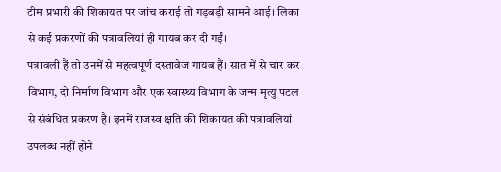टीम प्रभारी की शिकायत पर जांच कराई तो गड़बड़ी सामने आई। लिका से कई प्रकरणों की पत्रावलियां ही गायब कर दी गईं।
पत्रावली हैं तो उनमें से महत्वपूर्ण दस्तावेज गायब हैं। सात में से चार कर विभाग, दो निर्माण विभाग और एक स्वास्थ्य विभाग के जन्म मृत्यु पटल से संबंधित प्रकरण है। इनमें राजस्व क्षति की शिकायत की पत्रावलियां उपलब्ध नहीं होने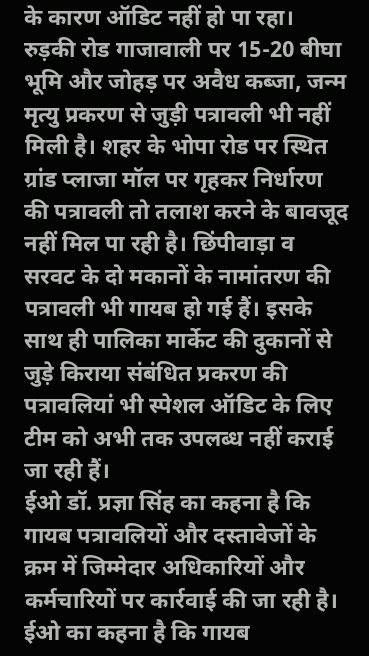के कारण ऑडिट नहीं हो पा रहा। रुड़की रोड गाजावाली पर 15-20 बीघा भूमि और जोहड़ पर अवैध कब्जा, जन्म मृत्यु प्रकरण से जुड़ी पत्रावली भी नहीं मिली है। शहर के भोपा रोड पर स्थित ग्रांड प्लाजा मॉल पर गृहकर निर्धारण की पत्रावली तो तलाश करने के बावजूद नहीं मिल पा रही है। छिंपीवाड़ा व सरवट के दो मकानों के नामांतरण की पत्रावली भी गायब हो गई हैं। इसके साथ ही पालिका मार्केट की दुकानों से जुड़े किराया संबंधित प्रकरण की पत्रावलियां भी स्पेशल ऑडिट के लिए टीम को अभी तक उपलब्ध नहीं कराई जा रही हैं।
ईओ डॉ. प्रज्ञा सिंह का कहना है कि गायब पत्रावलियों और दस्तावेजों के क्रम में जिम्मेदार अधिकारियों और कर्मचारियों पर कार्रवाई की जा रही है। ईओ का कहना है कि गायब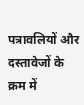पत्रावलियों और दस्तावेजों के क्रम में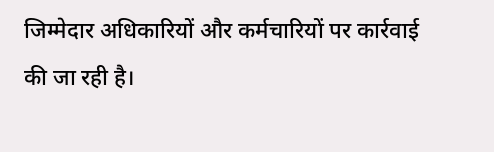जिम्मेदार अधिकारियों और कर्मचारियों पर कार्रवाई की जा रही है।